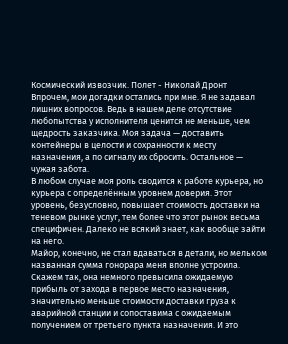Космический извозчик. Полет - Николай Дронт
Впрочем, мои догадки остались при мне. Я не задавал лишних вопросов. Ведь в нашем деле отсутствие любопытства у исполнителя ценится не меньше, чем щедрость заказчика. Моя задача — доставить контейнеры в целости и сохранности к месту назначения, а по сигналу их сбросить. Остальное — чужая забота.
В любом случае моя роль сводится к работе курьера, но курьера с определённым уровнем доверия. Этот уровень, безусловно, повышает стоимость доставки на теневом рынке услуг, тем более что этот рынок весьма специфичен. Далеко не всякий знает, как вообще зайти на него.
Майор, конечно, не стал вдаваться в детали, но мельком названная сумма гонорара меня вполне устроила. Скажем так, она немного превысила ожидаемую прибыль от захода в первое место назначения, значительно меньше стоимости доставки груза к аварийной станции и сопоставима с ожидаемым получением от третьего пункта назначения. И это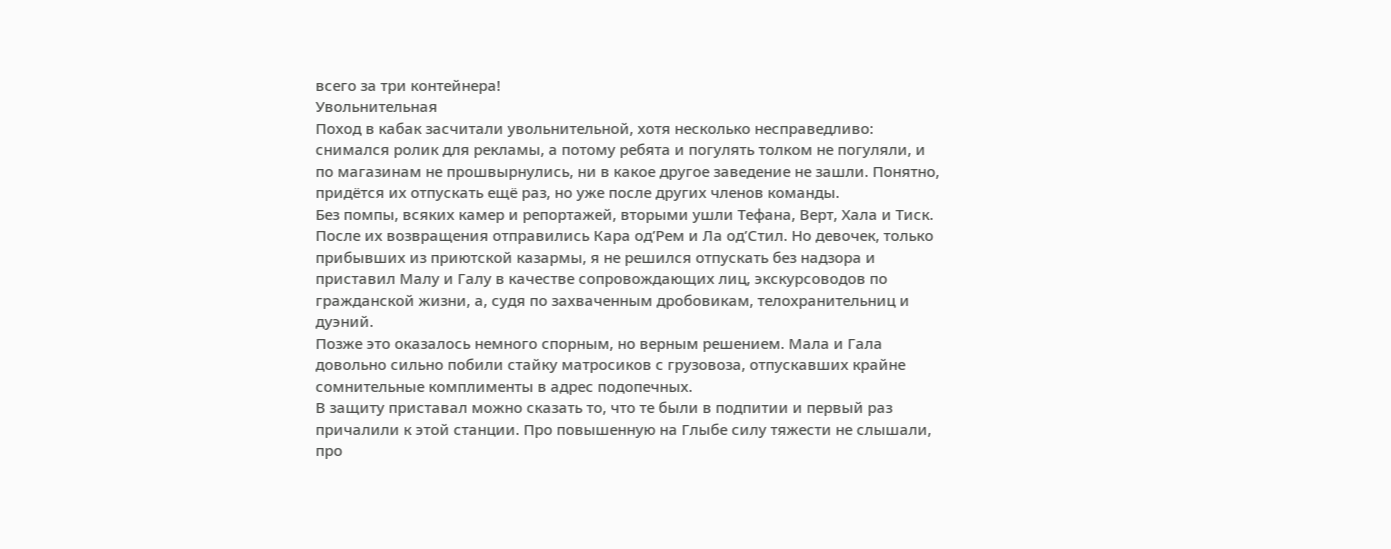всего за три контейнера!
Увольнительная
Поход в кабак засчитали увольнительной, хотя несколько несправедливо: снимался ролик для рекламы, а потому ребята и погулять толком не погуляли, и по магазинам не прошвырнулись, ни в какое другое заведение не зашли. Понятно, придётся их отпускать ещё раз, но уже после других членов команды.
Без помпы, всяких камер и репортажей, вторыми ушли Тефана, Верт, Хала и Тиск. После их возвращения отправились Кара од’Рем и Ла од’Стил. Но девочек, только прибывших из приютской казармы, я не решился отпускать без надзора и приставил Малу и Галу в качестве сопровождающих лиц, экскурсоводов по гражданской жизни, а, судя по захваченным дробовикам, телохранительниц и дуэний.
Позже это оказалось немного спорным, но верным решением. Мала и Гала довольно сильно побили стайку матросиков с грузовоза, отпускавших крайне сомнительные комплименты в адрес подопечных.
В защиту приставал можно сказать то, что те были в подпитии и первый раз причалили к этой станции. Про повышенную на Глыбе силу тяжести не слышали, про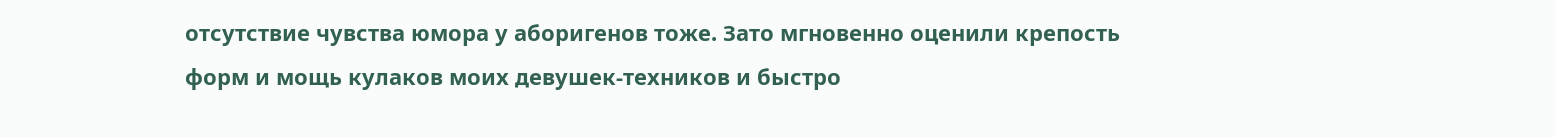отсутствие чувства юмора у аборигенов тоже. Зато мгновенно оценили крепость форм и мощь кулаков моих девушек-техников и быстро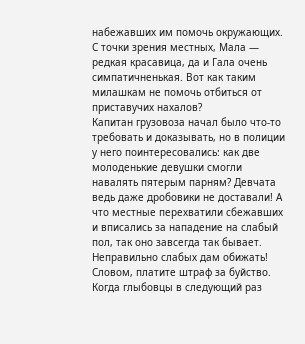набежавших им помочь окружающих. С точки зрения местных, Мала — редкая красавица, да и Гала очень симпатичненькая. Вот как таким милашкам не помочь отбиться от приставучих нахалов?
Капитан грузовоза начал было что-то требовать и доказывать, но в полиции у него поинтересовались: как две молоденькие девушки смогли навалять пятерым парням? Девчата ведь даже дробовики не доставали! А что местные перехватили сбежавших и вписались за нападение на слабый пол, так оно завсегда так бывает. Неправильно слабых дам обижать! Словом, платите штраф за буйство.
Когда глыбовцы в следующий раз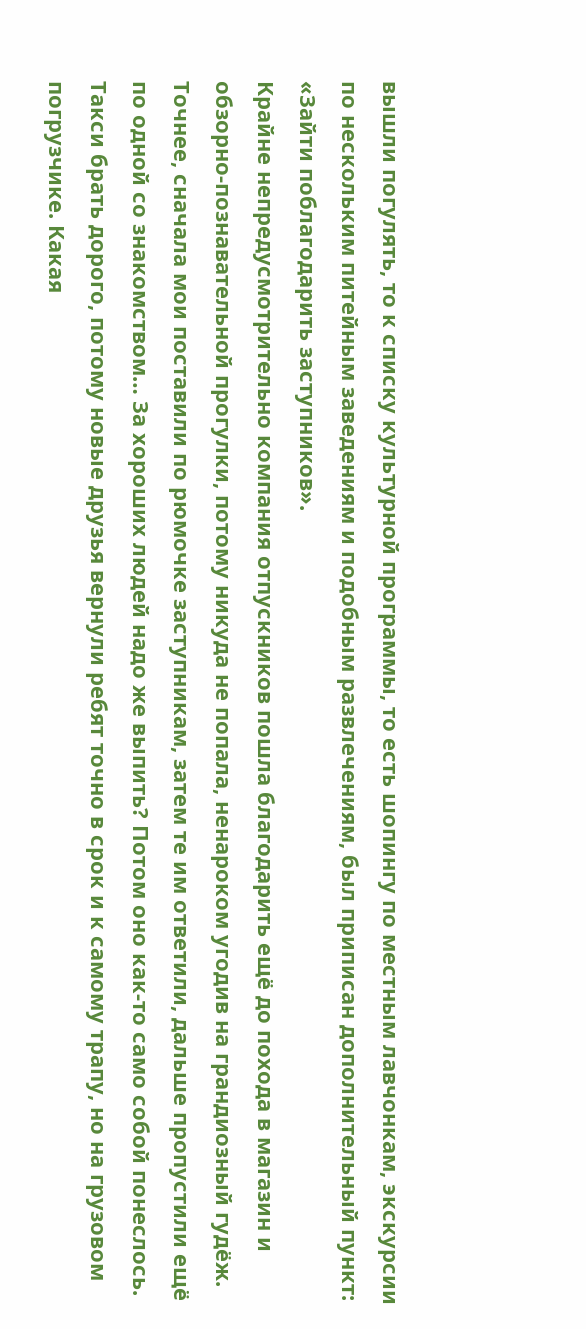вышли погулять, то к списку культурной программы, то есть шопингу по местным лавчонкам, экскурсии по нескольким питейным заведениям и подобным развлечениям, был приписан дополнительный пункт: «Зайти поблагодарить заступников».
Крайне непредусмотрительно компания отпускников пошла благодарить ещё до похода в магазин и обзорно-познавательной прогулки, потому никуда не попала, ненароком угодив на грандиозный гудёж. Точнее, сначала мои поставили по рюмочке заступникам, затем те им ответили, дальше пропустили ещё по одной со знакомством… За хороших людей надо же выпить? Потом оно как-то само собой понеслось.
Такси брать дорого, потому новые друзья вернули ребят точно в срок и к самому трапу, но на грузовом погрузчике. Какая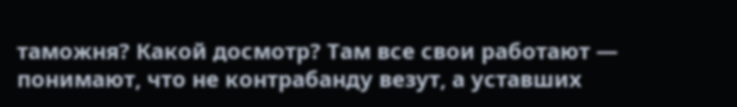таможня? Какой досмотр? Там все свои работают — понимают, что не контрабанду везут, а уставших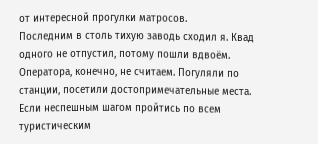от интересной прогулки матросов.
Последним в столь тихую заводь сходил я. Квад одного не отпустил, потому пошли вдвоём. Оператора, конечно, не считаем. Погуляли по станции, посетили достопримечательные места. Если неспешным шагом пройтись по всем туристическим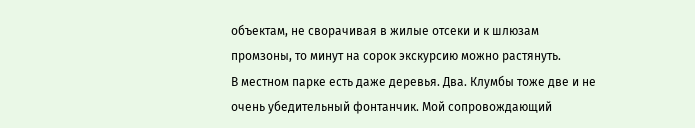объектам, не сворачивая в жилые отсеки и к шлюзам промзоны, то минут на сорок экскурсию можно растянуть.
В местном парке есть даже деревья. Два. Клумбы тоже две и не очень убедительный фонтанчик. Мой сопровождающий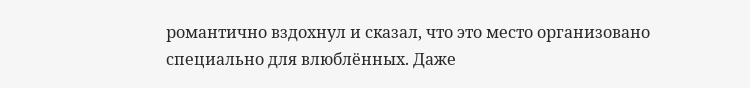романтично вздохнул и сказал, что это место организовано специально для влюблённых. Даже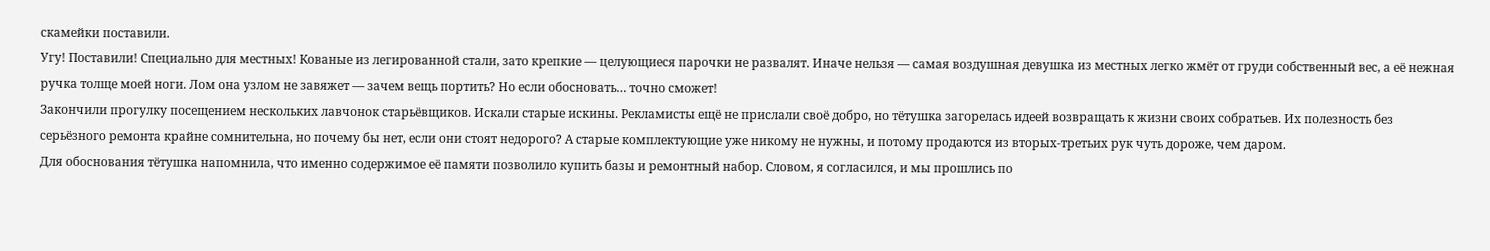скамейки поставили.
Угу! Поставили! Специально для местных! Кованые из легированной стали, зато крепкие — целующиеся парочки не развалят. Иначе нельзя — самая воздушная девушка из местных легко жмёт от груди собственный вес, а её нежная ручка толще моей ноги. Лом она узлом не завяжет — зачем вещь портить? Но если обосновать… точно сможет!
Закончили прогулку посещением нескольких лавчонок старьёвщиков. Искали старые искины. Рекламисты ещё не прислали своё добро, но тётушка загорелась идеей возвращать к жизни своих собратьев. Их полезность без серьёзного ремонта крайне сомнительна, но почему бы нет, если они стоят недорого? А старые комплектующие уже никому не нужны, и потому продаются из вторых-третьих рук чуть дороже, чем даром.
Для обоснования тётушка напомнила, что именно содержимое её памяти позволило купить базы и ремонтный набор. Словом, я согласился, и мы прошлись по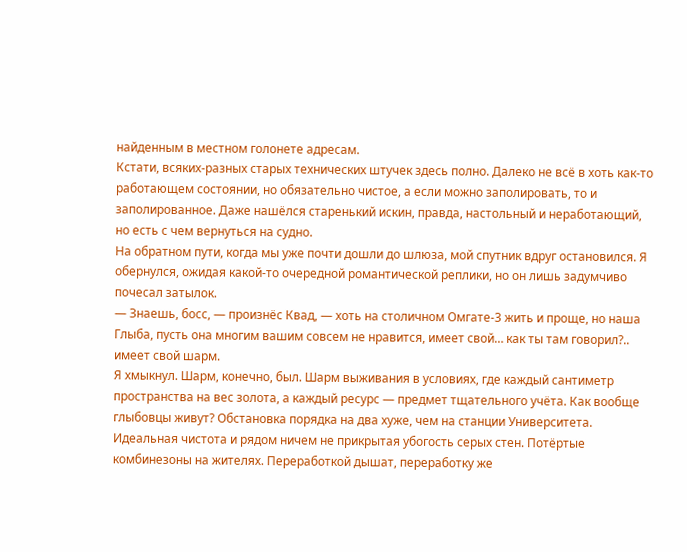найденным в местном голонете адресам.
Кстати, всяких-разных старых технических штучек здесь полно. Далеко не всё в хоть как-то работающем состоянии, но обязательно чистое, а если можно заполировать, то и заполированное. Даже нашёлся старенький искин, правда, настольный и неработающий, но есть с чем вернуться на судно.
На обратном пути, когда мы уже почти дошли до шлюза, мой спутник вдруг остановился. Я обернулся, ожидая какой-то очередной романтической реплики, но он лишь задумчиво почесал затылок.
— Знаешь, босс, — произнёс Квад, — хоть на столичном Омгате-3 жить и проще, но наша Глыба, пусть она многим вашим совсем не нравится, имеет свой… как ты там говорил?.. имеет свой шарм.
Я хмыкнул. Шарм, конечно, был. Шарм выживания в условиях, где каждый сантиметр пространства на вес золота, а каждый ресурс — предмет тщательного учёта. Как вообще глыбовцы живут? Обстановка порядка на два хуже, чем на станции Университета.
Идеальная чистота и рядом ничем не прикрытая убогость серых стен. Потёртые комбинезоны на жителях. Переработкой дышат, переработку же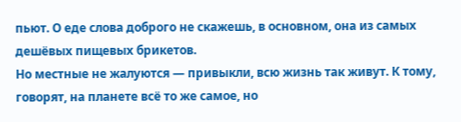пьют. О еде слова доброго не скажешь, в основном, она из самых дешёвых пищевых брикетов.
Но местные не жалуются — привыкли, всю жизнь так живут. К тому, говорят, на планете всё то же самое, но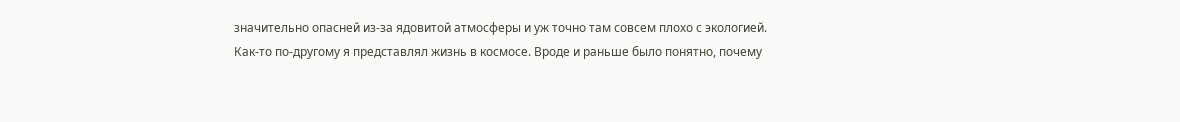значительно опасней из-за ядовитой атмосферы и уж точно там совсем плохо с экологией.
Как-то по-другому я представлял жизнь в космосе. Вроде и раньше было понятно, почему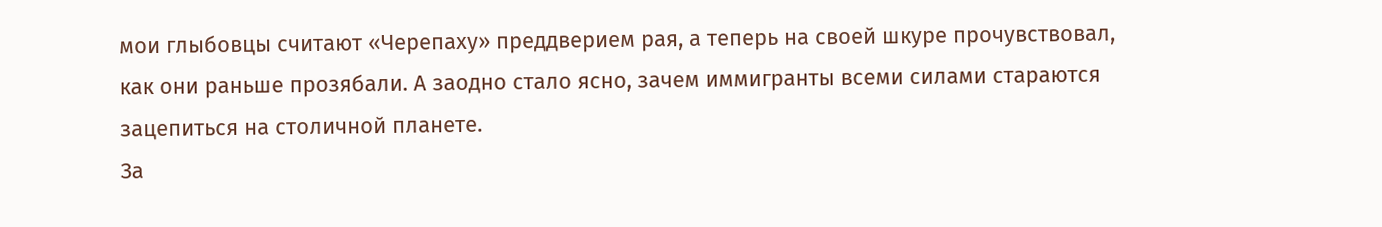мои глыбовцы считают «Черепаху» преддверием рая, а теперь на своей шкуре прочувствовал, как они раньше прозябали. А заодно стало ясно, зачем иммигранты всеми силами стараются зацепиться на столичной планете.
За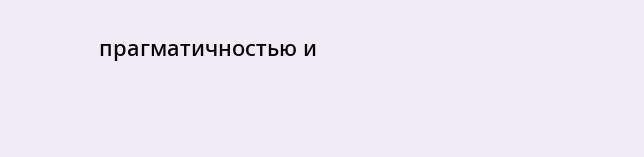прагматичностью и